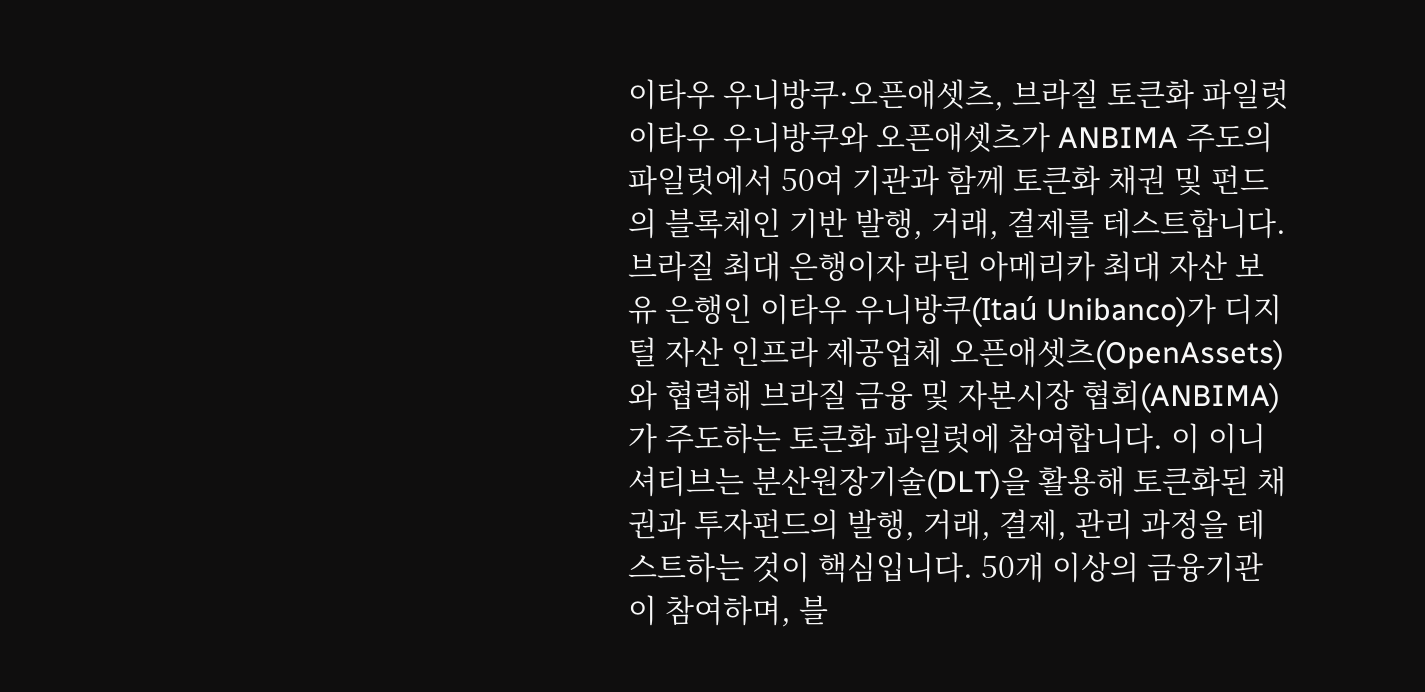이타우 우니방쿠·오픈애셋츠, 브라질 토큰화 파일럿
이타우 우니방쿠와 오픈애셋츠가 ANBIMA 주도의 파일럿에서 50여 기관과 함께 토큰화 채권 및 펀드의 블록체인 기반 발행, 거래, 결제를 테스트합니다.
브라질 최대 은행이자 라틴 아메리카 최대 자산 보유 은행인 이타우 우니방쿠(Itaú Unibanco)가 디지털 자산 인프라 제공업체 오픈애셋츠(OpenAssets)와 협력해 브라질 금융 및 자본시장 협회(ANBIMA)가 주도하는 토큰화 파일럿에 참여합니다. 이 이니셔티브는 분산원장기술(DLT)을 활용해 토큰화된 채권과 투자펀드의 발행, 거래, 결제, 관리 과정을 테스트하는 것이 핵심입니다. 50개 이상의 금융기관이 참여하며, 블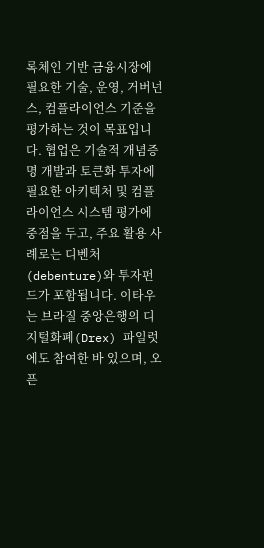록체인 기반 금융시장에 필요한 기술, 운영, 거버넌스, 컴플라이언스 기준을 평가하는 것이 목표입니다. 협업은 기술적 개념증명 개발과 토큰화 투자에 필요한 아키텍처 및 컴플라이언스 시스템 평가에 중점을 두고, 주요 활용 사례로는 디벤처(debenture)와 투자펀드가 포함됩니다. 이타우는 브라질 중앙은행의 디지털화폐(Drex) 파일럿에도 참여한 바 있으며, 오픈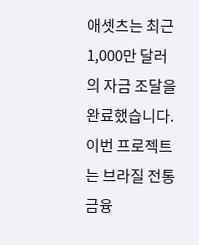애셋츠는 최근 1,000만 달러의 자금 조달을 완료했습니다. 이번 프로젝트는 브라질 전통 금융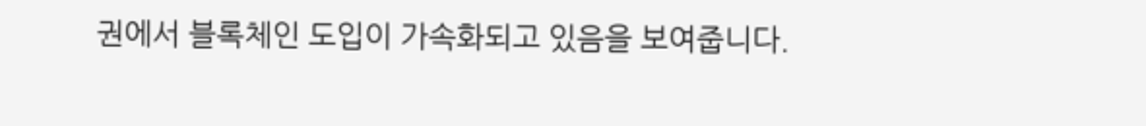권에서 블록체인 도입이 가속화되고 있음을 보여줍니다.